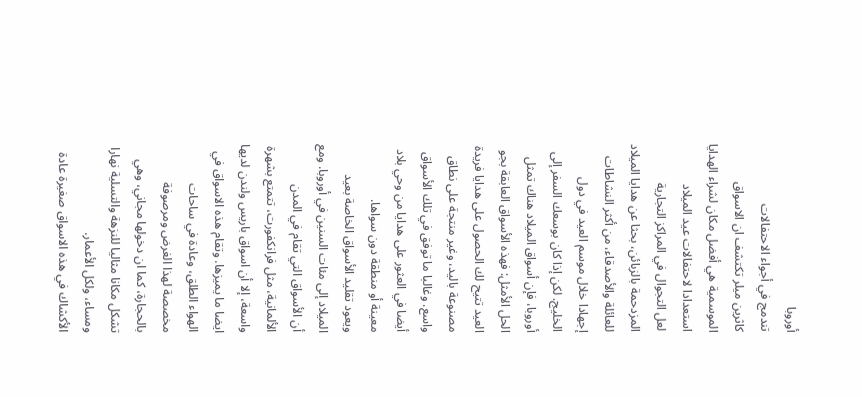أوروبا
تندمج في أجواء الاحتفالات
كاثرين ميلر تكتشف ان الاسواق الموسمية هي أفضل مكان لشراء الهدايا استعدادا لاحتفالات عيد الميلاد
لعل التجوال في المراكز التجارية المزدحمة بالزبائن، بحثا عن هدايا الميلاد للعائلة والأصدقاء، من أكثر النشاطات إجهادا خلال موسم العيد في دول الخليج. لكن إذا كان بوسعك السفر إلى أوروبا، فإن أسواق الميلاد هناك تمثل الحل الأمثل: فهذه الأسواق العابقة بجو العيد تتيح لك الحصول على هدايا فريدة مصنوعة باليد، وغير منتجة على نطاق واسع. وغالبا ما توفق في تلك الأسواق أيضا في العثور على هدايا من وحي بلاد معينة أو منطقة دون سواها.
ويعود تقليد الأسواق الخاصة بعيد الميلاد إلى مئات السنين في أوروبا. ومع أن الأسواق التي تقام في المدن الألمانية، مثل فرانكفورت، تتمتع بشهرة واسعة، إلا أن اسواق باريس ولندن لديها ايضا ما يميزها. وتقام هذه الاسواق في الهواء الطلق، وعادة في ساحات مخصصة لهذا الغرض ومرصوفة بالحجارة، كما ان دخولها مجاني، وهي تشكل مكانا مثاليا للنزهة والتسلية نهارا ومساء، ولكل الأعمار.
الأكشاك في هذه الاسواق صغيرة عادة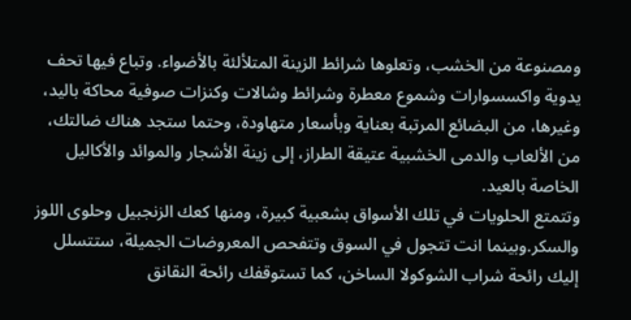ومصنوعة من الخشب، وتعلوها شرائط الزينة المتلألئة بالأضواء. وتباع فيها تحف يدوية واكسسوارات وشموع معطرة وشرائط وشالات وكنزات صوفية محاكة باليد، وغيرها، من البضائع المرتبة بعناية وبأسعار متهاودة، وحتما ستجد هناك ضالتك، من الألعاب والدمى الخشبية عتيقة الطراز، إلى زينة الأشجار والموائد والأكاليل الخاصة بالعيد.
وتتمتع الحلويات في تلك الأسواق بشعبية كبيرة، ومنها كعك الزنجبيل وحلوى اللوز والسكر.وبينما انت تتجول في السوق وتتفحص المعروضات الجميلة، ستتسلل إليك رائحة شراب الشوكولا الساخن، كما تستوقفك رائحة النقانق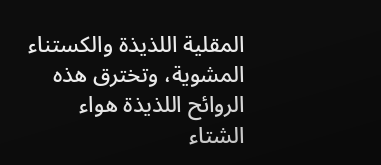المقلية اللذيذة والكستناء المشوية، وتخترق هذه الروائح اللذيذة هواء الشتاء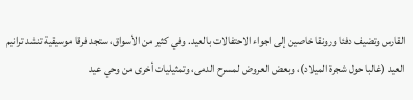القارس وتضيف دفئا ورونقا خاصين إلى اجواء الاحتفالات بالعيد. وفي كثير من الأسواق، ستجد فرقا موسيقية تنشد ترانيم العيد (غالبا حول شجرة الميلاد)، وبعض العروض لمسرح الدمى، وتمثيليات أخرى من وحي عيد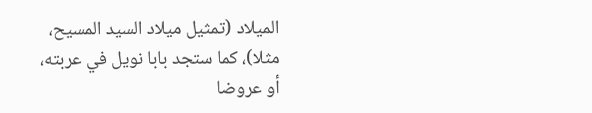الميلاد (تمثيل ميلاد السيد المسيح، مثلا)، كما ستجد بابا نويل في عربته، أو عروضا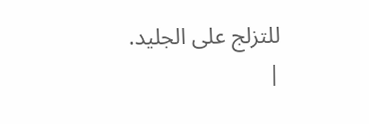للتزلج على الجليد.
|